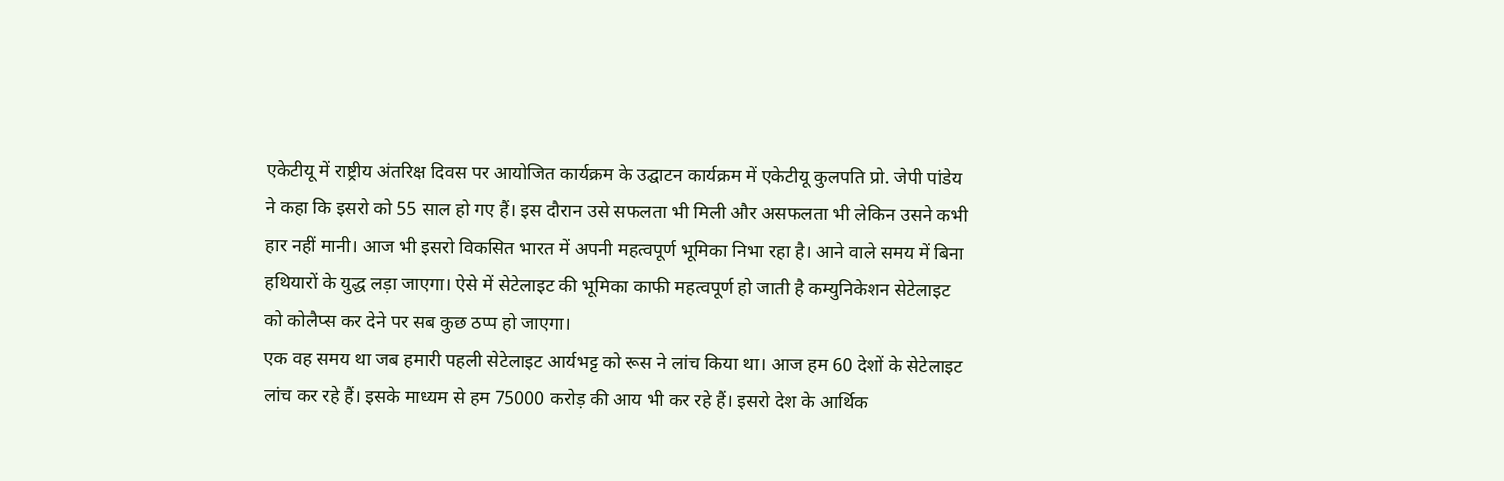एकेटीयू में राष्ट्रीय अंतरिक्ष दिवस पर आयोजित कार्यक्रम के उद्घाटन कार्यक्रम में एकेटीयू कुलपति प्रो. जेपी पांडेय ने कहा कि इसरो को 55 साल हो गए हैं। इस दौरान उसे सफलता भी मिली और असफलता भी लेकिन उसने कभी हार नहीं मानी। आज भी इसरो विकसित भारत में अपनी महत्वपूर्ण भूमिका निभा रहा है। आने वाले समय में बिना हथियारों के युद्ध लड़ा जाएगा। ऐसे में सेटेलाइट की भूमिका काफी महत्वपूर्ण हो जाती है कम्युनिकेशन सेटेलाइट को कोलैप्स कर देने पर सब कुछ ठप्प हो जाएगा।
एक वह समय था जब हमारी पहली सेटेलाइट आर्यभट्ट को रूस ने लांच किया था। आज हम 60 देशों के सेटेलाइट लांच कर रहे हैं। इसके माध्यम से हम 75000 करोड़ की आय भी कर रहे हैं। इसरो देश के आर्थिक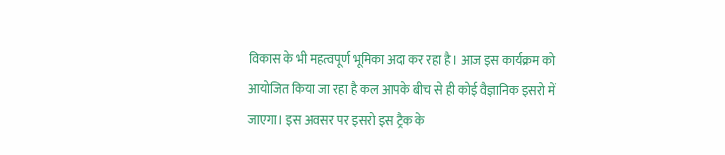विकास के भी महत्वपूर्ण भूमिका अदा कर रहा है। आज इस कार्यक्रम को आयोजित किया जा रहा है कल आपके बीच से ही कोई वैज्ञानिक इसरो में जाएगा। इस अवसर पर इसरो इस ट्रैक के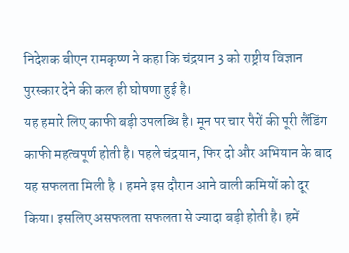निदेशक बीएन रामकृष्ण ने कहा कि चंद्रयान 3 को राष्ट्रीय विज्ञान पुरस्कार देने की कल ही घोषणा हुई है।
यह हमारे लिए काफी बड़ी उपलब्धि है। मून पर चार पैरों की पूरी लैंडिंग काफी महत्वपूर्ण होती है। पहले चंद्रयान, फिर दो और अभियान के बाद यह सफलता मिली है । हमने इस दौरान आने वाली कमियों को दूर किया। इसलिए असफलता सफलता से ज्यादा बड़ी होती है। हमें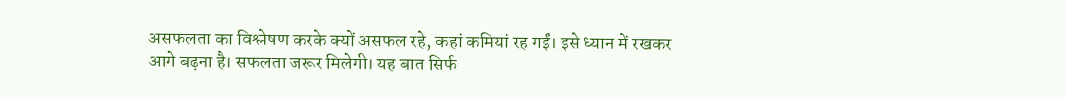असफलता का विश्लेषण करके क्यों असफल रहे, कहां कमियां रह गईं। इसे ध्यान में रखकर आगे बढ़ना है। सफलता जरूर मिलेगी। यह बात सिर्फ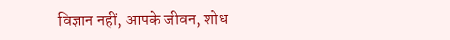विज्ञान नहीं, आपके जीवन, शोध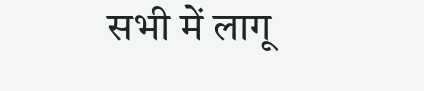सभी में लागू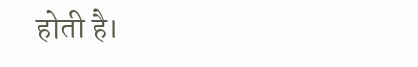होती है।